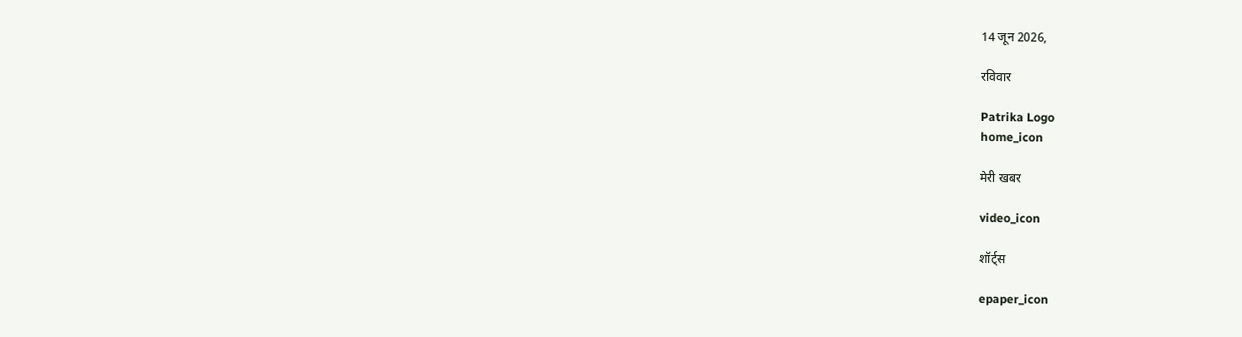14 जून 2026,

रविवार

Patrika Logo
home_icon

मेरी खबर

video_icon

शॉर्ट्स

epaper_icon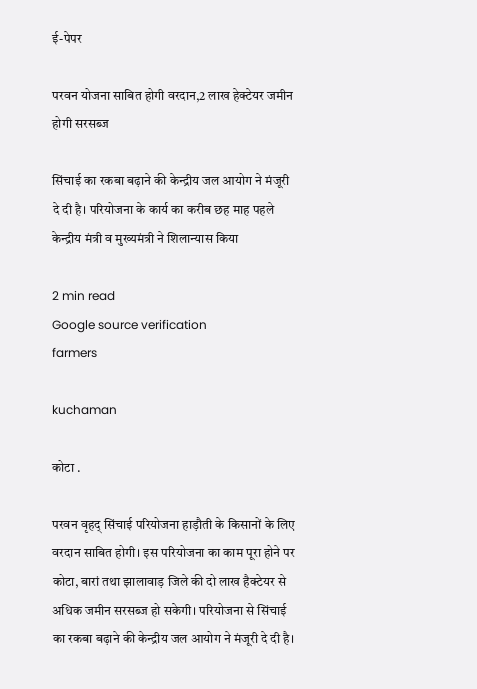ई-पेपर

परवन योजना साबित होगी वरदान,2 लाख हेक्टेयर जमीन होगी सरसब्ज

सिंचाई का रकबा बढ़ाने की केन्द्रीय जल आयोग ने मंजूरी दे दी है। परियोजना के कार्य का करीब छह माह पहले केन्द्रीय मंत्री व मुख्यमंत्री ने शिलान्यास किया

2 min read
Google source verification
farmers

kuchaman

कोटा .

परवन वृहद् सिंचाई परियोजना हाड़ौती के किसानों के लिए वरदान साबित होगी। इस परियोजना का काम पूरा होने पर कोटा, बारां तथा झालावाड़ जिले की दो लाख हैक्टेयर से अधिक जमीन सरसब्ज हो सकेगी। परियोजना से सिंचाई का रकबा बढ़ाने की केन्द्रीय जल आयोग ने मंजूरी दे दी है।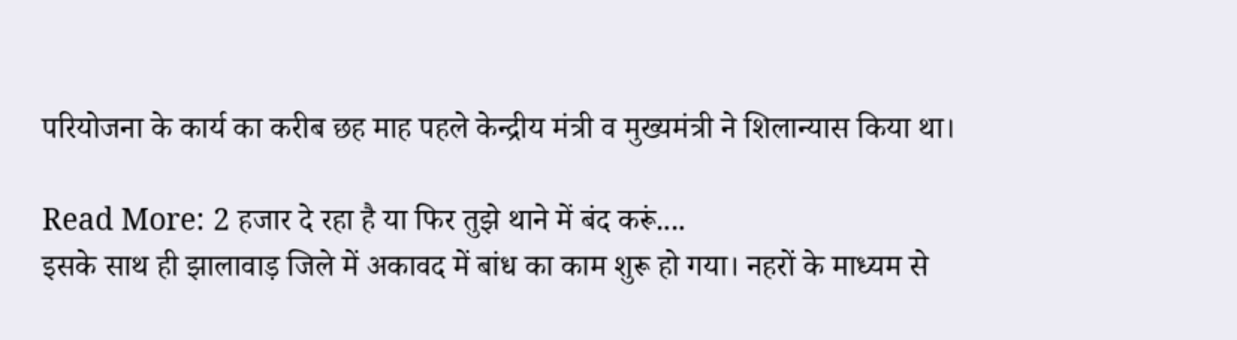परियोजना के कार्य का करीब छह माह पहले केन्द्रीय मंत्री व मुख्यमंत्री ने शिलान्यास किया था।

Read More: 2 हजार दे रहा है या फिर तुझे थाने में बंद करूं....
इसके साथ ही झालावाड़ जिले में अकावद में बांध का काम शुरू हो गया। नहरों के माध्यम से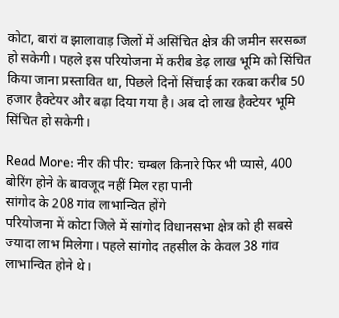कोटा, बारां व झालावाड़ जिलों में असिंचित क्षेत्र की जमीन सरसब्ज हो सकेगी। पहले इस परियोजना में करीब डेढ़ लाख भूमि को सिंचित किया जाना प्रस्तावित था, पिछले दिनों सिंचाई का रकबा करीब 50 हजार हैक्टेयर और बढ़ा दिया गया है। अब दो लाख हैक्टेयर भूमि सिंचित हो सकेगी।

Read More: नीर की पीर: चम्बल किनारे फिर भी प्यासे, 400 बोरिंग होने के बावजूद नहीं मिल रहा पानी
सांगोद के 208 गांव लाभान्वित होंगे
परियोजना में कोटा जिले में सांगोद विधानसभा क्षेत्र को ही सबसे ज्यादा लाभ मिलेगा। पहले सांगोद तहसील के केवल 38 गांव लाभान्वित होने थे।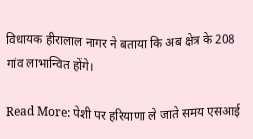विधायक हीरालाल नागर ने बताया कि अब क्षेत्र के 208 गांव लाभान्वित होंगे।

Read More: पेशी पर हरियाणा ले जाते समय एसआई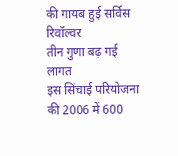की गायब हुई सर्विस रिवॉल्वर
तीन गुणा बढ़ गई लागत
इस सिंचाई परियोजना की 2006 में 600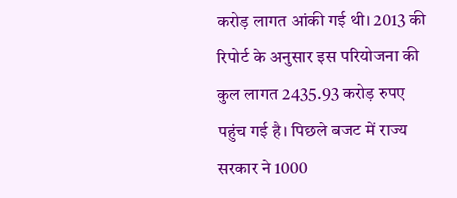करोड़ लागत आंकी गई थी। 2013 की रिपोर्ट के अनुसार इस परियोजना की कुल लागत 2435.93 करोड़ रुपए पहुंच गई है। पिछले बजट में राज्य सरकार ने 1000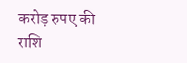करोड़ रुपए की राशि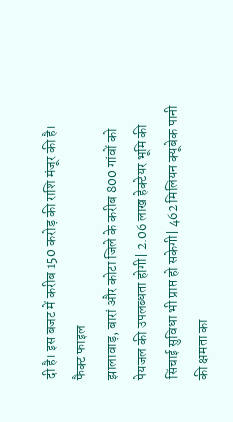दी है। इस बजट में करीब 150 करोड़ की राशि मंजूर की है।
फैक्ट फाइल
झालावाड़, बारां और कोटा जिले के करीब 800 गांवों को पेयजल की उपलब्धता होगी| 2.06 लाख हेक्टेयर भूमि की सिंचाई सुविधा भी प्राप्त हो सकेगी| 462 मिलियन क्यूबेक पानी की क्षमता का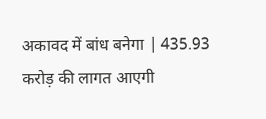अकावद में बांध बनेगा | 435.93 करोड़ की लागत आएगी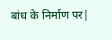बांध के निर्माण पर|